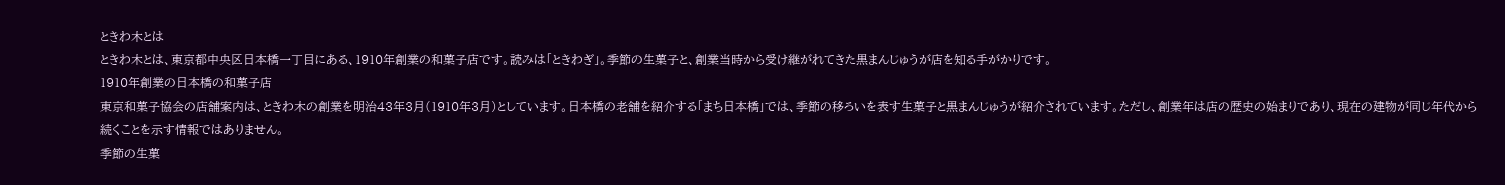ときわ木とは
ときわ木とは、東京都中央区日本橋一丁目にある、1910年創業の和菓子店です。読みは「ときわぎ」。季節の生菓子と、創業当時から受け継がれてきた黒まんじゅうが店を知る手がかりです。
1910年創業の日本橋の和菓子店
東京和菓子協会の店舗案内は、ときわ木の創業を明治43年3月(1910年3月)としています。日本橋の老舗を紹介する「まち日本橋」では、季節の移ろいを表す生菓子と黒まんじゅうが紹介されています。ただし、創業年は店の歴史の始まりであり、現在の建物が同じ年代から続くことを示す情報ではありません。
季節の生菓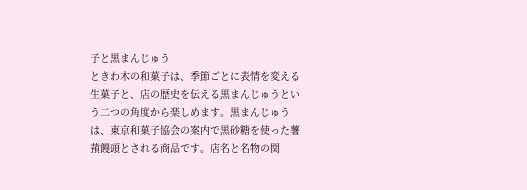子と黒まんじゅう
ときわ木の和菓子は、季節ごとに表情を変える生菓子と、店の歴史を伝える黒まんじゅうという二つの角度から楽しめます。黒まんじゅうは、東京和菓子協会の案内で黒砂糖を使った薯蕷饅頭とされる商品です。店名と名物の関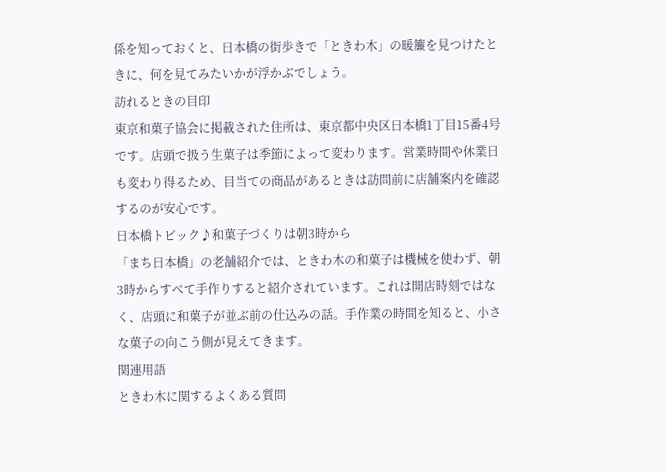係を知っておくと、日本橋の街歩きで「ときわ木」の暖簾を見つけたときに、何を見てみたいかが浮かぶでしょう。
訪れるときの目印
東京和菓子協会に掲載された住所は、東京都中央区日本橋1丁目15番4号です。店頭で扱う生菓子は季節によって変わります。営業時間や休業日も変わり得るため、目当ての商品があるときは訪問前に店舗案内を確認するのが安心です。
日本橋トピック♪和菓子づくりは朝3時から
「まち日本橋」の老舗紹介では、ときわ木の和菓子は機械を使わず、朝3時からすべて手作りすると紹介されています。これは開店時刻ではなく、店頭に和菓子が並ぶ前の仕込みの話。手作業の時間を知ると、小さな菓子の向こう側が見えてきます。
関連用語
ときわ木に関するよくある質問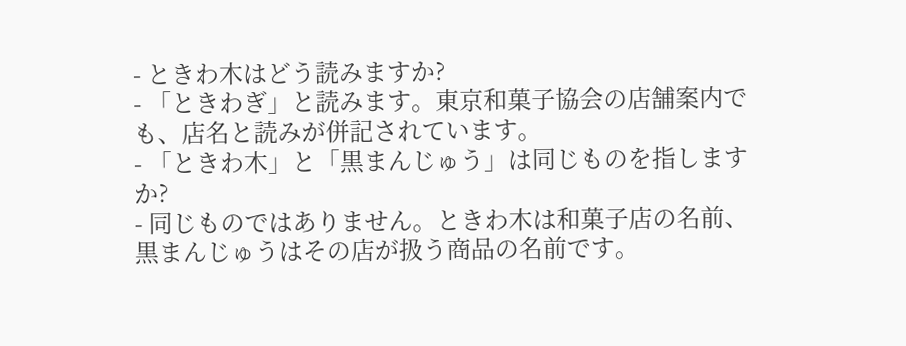- ときわ木はどう読みますか?
- 「ときわぎ」と読みます。東京和菓子協会の店舗案内でも、店名と読みが併記されています。
- 「ときわ木」と「黒まんじゅう」は同じものを指しますか?
- 同じものではありません。ときわ木は和菓子店の名前、黒まんじゅうはその店が扱う商品の名前です。